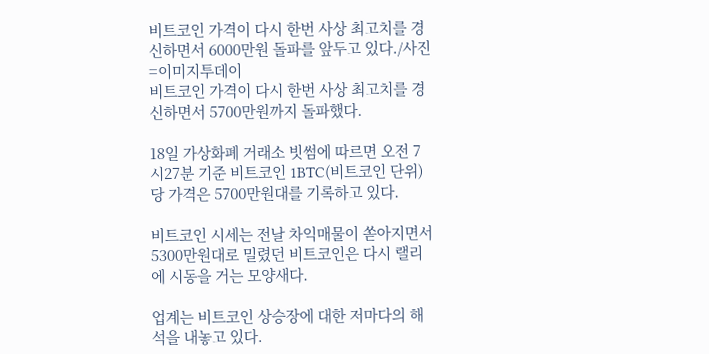비트코인 가격이 다시 한번 사상 최고치를 경신하면서 6000만원 돌파를 앞두고 있다./사진=이미지투데이
비트코인 가격이 다시 한번 사상 최고치를 경신하면서 5700만원까지 돌파했다.

18일 가상화폐 거래소 빗썸에 따르면 오전 7시27분 기준 비트코인 1BTC(비트코인 단위)당 가격은 5700만원대를 기록하고 있다.

비트코인 시세는 전날 차익매물이 쏟아지면서 5300만원대로 밀렸던 비트코인은 다시 랠리에 시동을 거는 모양새다.

업계는 비트코인 상승장에 대한 저마다의 해석을 내놓고 있다.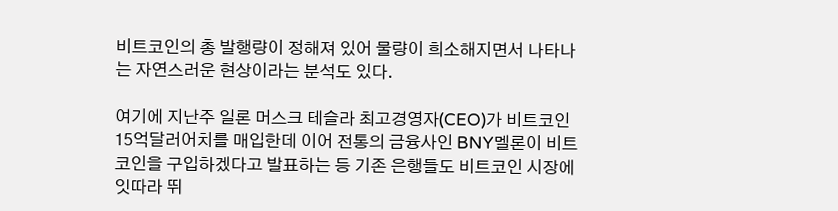비트코인의 총 발행량이 정해져 있어 물량이 희소해지면서 나타나는 자연스러운 현상이라는 분석도 있다.

여기에 지난주 일론 머스크 테슬라 최고경영자(CEO)가 비트코인 15억달러어치를 매입한데 이어 전통의 금융사인 BNY멜론이 비트코인을 구입하겠다고 발표하는 등 기존 은행들도 비트코인 시장에 잇따라 뛰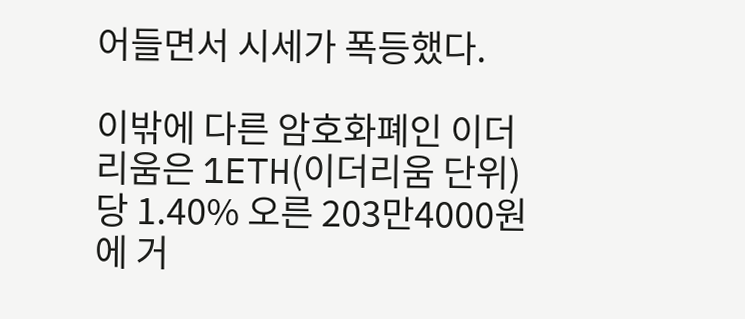어들면서 시세가 폭등했다.

이밖에 다른 암호화폐인 이더리움은 1ETH(이더리움 단위)당 1.40% 오른 203만4000원에 거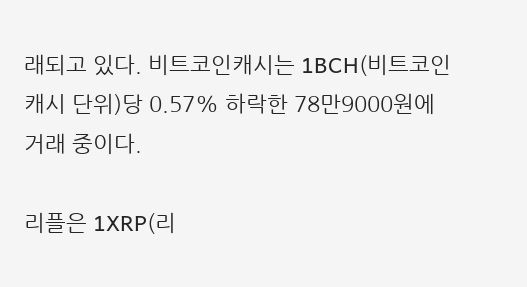래되고 있다. 비트코인캐시는 1BCH(비트코인캐시 단위)당 0.57% 하락한 78만9000원에 거래 중이다.

리플은 1XRP(리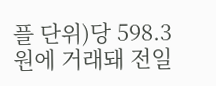플 단위)당 598.3원에 거래돼 전일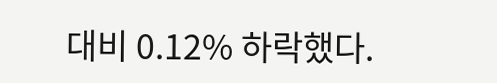대비 0.12% 하락했다.